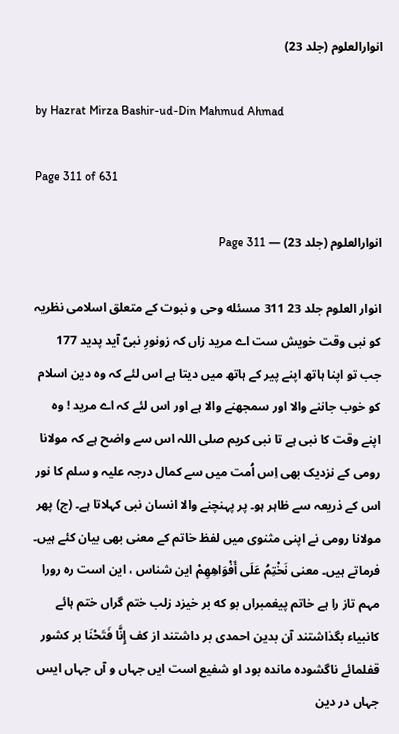انوارالعلوم (جلد 23)

by Hazrat Mirza Bashir-ud-Din Mahmud Ahmad

Page 311 of 631

انوارالعلوم (جلد 23) — Page 311

انوار العلوم جلد 23 311 مسئله وحی و نبوت کے متعلق اسلامی نظریہ کو نبی وقت خویش ست اے مرید زاں کہ زونورِ نبیؐ آید پدید 177 جب تو اپنا ہاتھ اپنے پیر کے ہاتھ میں دیتا ہے اس لئے کہ وہ دین اسلام کو خوب جاننے والا اور سمجھنے والا ہے اور اس لئے کہ اے مرید ! وہ اپنے وقت کا نبی ہے تا نبی کریم صلی اللہ اس سے واضح ہے کہ مولانا رومی کے نزدیک بھی اِس اُمت میں سے کمال درجہ علیہ و سلم کا نور اس کے ذریعہ سے ظاہر ہو۔ پر پہنچنے والا انسان نبی کہلاتا ہے۔ (ج) پھر مولانا رومی نے اپنی مثنوی میں لفظ خاتم کے معنی بھی بیان کئے ہیں۔ فرماتے ہیں۔ معنى نَخْتِمُ عَلَى أَفْوَاهِهِمْ این شناس ، این است رہ رورا مہم تاز را ہے خاتم پیغمبراں بو که بر خیزد زلب ختم گراں ختم ہائے کانبیاء بگذاشتند آن بدین احمدی بر داشتند از کف إِنَّا فَتَحْنَا بر کشور قفلمائے ناگشوده مانده بود او شفیع است ایں جہاں و آں جہاں ایس جہاں در دین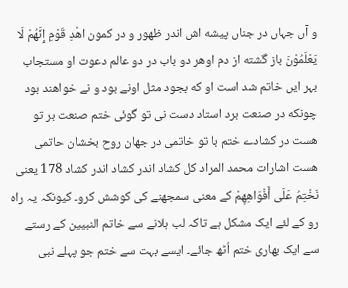و آں جہاں در جناں پیشه اش اندر ظهور و در کمون اهْدِ قَوْمِ إِنَّهُمْ لَا يَعْلَمُوْنَ باز گشته از دم اوهر دو باب در دو عالم دعوت او مستجاب بہر ایں خاتم شد است او که بجود مثل اونے بود و نے خواهند بود چونکه در صنعت برد استاد دست نی تو گوئی ختم صنعت بر تو هست در کشادے ختم با تو خاتمی در جهان روح بخشان حاتمی هست اشارات محمد المراد کل کشاد اندر کشاد اندر کشاد 178 یعنی نَخْتِمُ عَلَى أَفْوَاهِهِمْ کے معنی سمجھنے کی کوشش کرو۔ کیونکہ یہ راہ رو کے لئے ایک مشکل ہے تاکہ لب ہلانے سے خاتم النبیین کے رستے سے ایک بھاری ختم اُٹھ جائے۔ ایسے بہت سے ختم جو پہلے نبی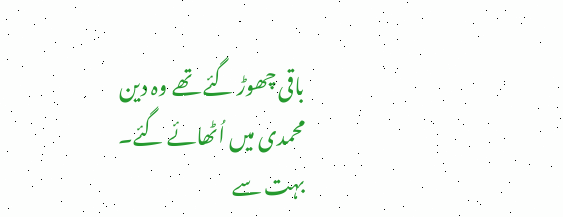باقی چھوڑ گئے تھے وہ دین محمدی میں اُٹھائے گئے۔ بہت سے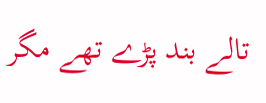تالے بند پڑے تھے مگر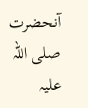آنحضرت صلی اللہ علیہ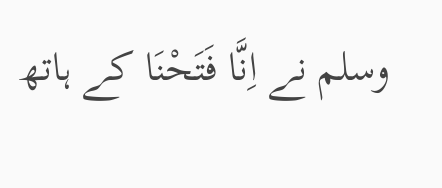وسلم نے اِنَّا فَتَحْنَا کے ہاتھ